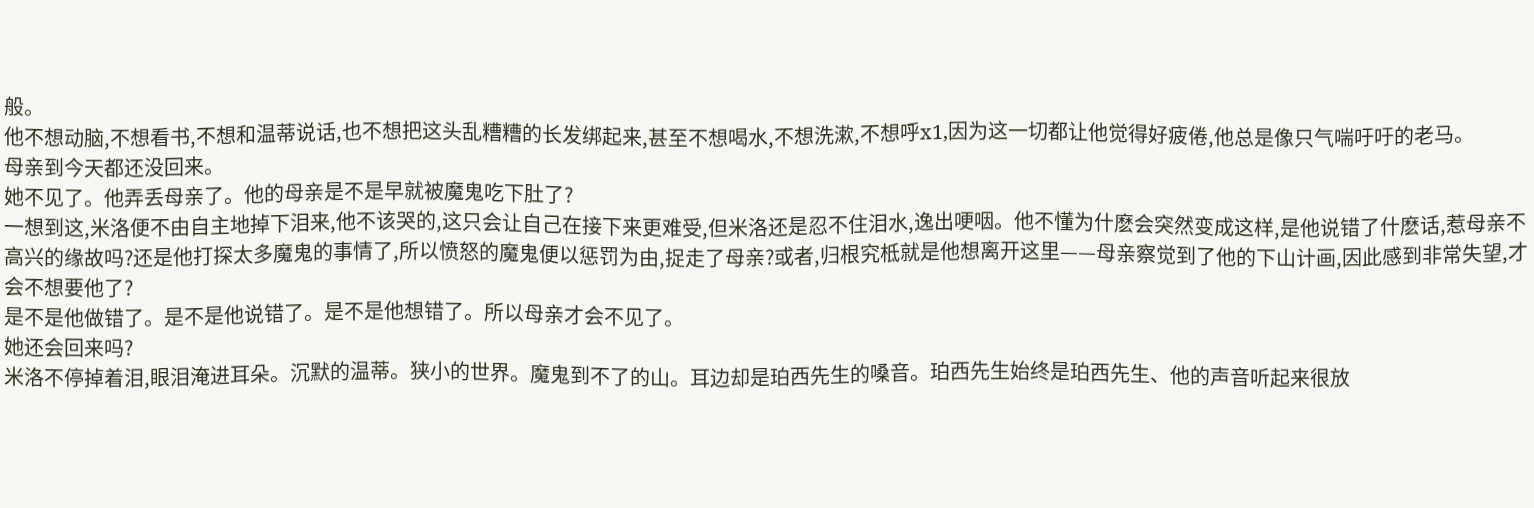般。
他不想动脑,不想看书,不想和温蒂说话,也不想把这头乱糟糟的长发绑起来,甚至不想喝水,不想洗漱,不想呼x1,因为这一切都让他觉得好疲倦,他总是像只气喘吁吁的老马。
母亲到今天都还没回来。
她不见了。他弄丢母亲了。他的母亲是不是早就被魔鬼吃下肚了?
一想到这,米洛便不由自主地掉下泪来,他不该哭的,这只会让自己在接下来更难受,但米洛还是忍不住泪水,逸出哽咽。他不懂为什麽会突然变成这样,是他说错了什麽话,惹母亲不高兴的缘故吗?还是他打探太多魔鬼的事情了,所以愤怒的魔鬼便以惩罚为由,捉走了母亲?或者,归根究柢就是他想离开这里——母亲察觉到了他的下山计画,因此感到非常失望,才会不想要他了?
是不是他做错了。是不是他说错了。是不是他想错了。所以母亲才会不见了。
她还会回来吗?
米洛不停掉着泪,眼泪淹进耳朵。沉默的温蒂。狭小的世界。魔鬼到不了的山。耳边却是珀西先生的嗓音。珀西先生始终是珀西先生、他的声音听起来很放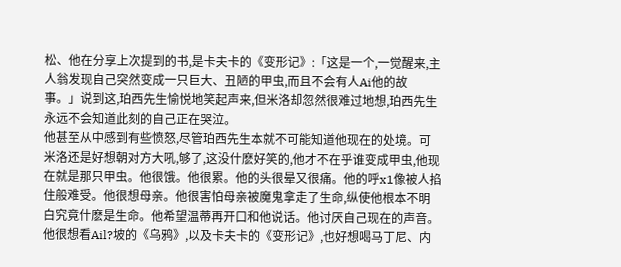松、他在分享上次提到的书,是卡夫卡的《变形记》:「这是一个,一觉醒来,主人翁发现自己突然变成一只巨大、丑陋的甲虫,而且不会有人Ai他的故事。」说到这,珀西先生愉悦地笑起声来,但米洛却忽然很难过地想,珀西先生永远不会知道此刻的自己正在哭泣。
他甚至从中感到有些愤怒,尽管珀西先生本就不可能知道他现在的处境。可米洛还是好想朝对方大吼,够了,这没什麽好笑的,他才不在乎谁变成甲虫,他现在就是那只甲虫。他很饿。他很累。他的头很晕又很痛。他的呼x1像被人掐住般难受。他很想母亲。他很害怕母亲被魔鬼拿走了生命,纵使他根本不明白究竟什麽是生命。他希望温蒂再开口和他说话。他讨厌自己现在的声音。他很想看Ail?坡的《乌鸦》,以及卡夫卡的《变形记》,也好想喝马丁尼、内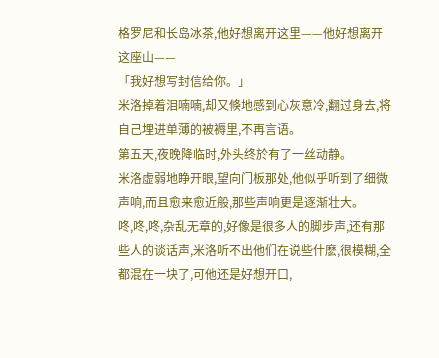格罗尼和长岛冰茶,他好想离开这里——他好想离开这座山——
「我好想写封信给你。」
米洛掉着泪喃喃,却又倏地感到心灰意冷,翻过身去,将自己埋进单薄的被褥里,不再言语。
第五天,夜晚降临时,外头终於有了一丝动静。
米洛虚弱地睁开眼,望向门板那处,他似乎听到了细微声响,而且愈来愈近般,那些声响更是逐渐壮大。
咚,咚,咚,杂乱无章的,好像是很多人的脚步声,还有那些人的谈话声,米洛听不出他们在说些什麽,很模糊,全都混在一块了,可他还是好想开口,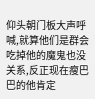仰头朝门板大声呼喊,就算他们是群会吃掉他的魔鬼也没关系,反正现在瘦巴巴的他肯定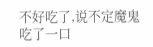不好吃了,说不定魔鬼吃了一口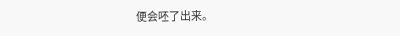便会呸了出来。